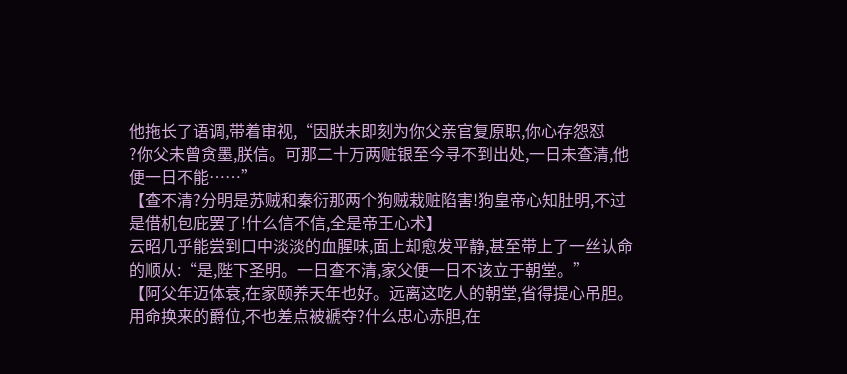他拖长了语调,带着审视,“因朕未即刻为你父亲官复原职,你心存怨怼
?你父未曾贪墨,朕信。可那二十万两赃银至今寻不到出处,一日未查清,他便一日不能……”
【查不清?分明是苏贼和秦衍那两个狗贼栽赃陷害!狗皇帝心知肚明,不过是借机包庇罢了!什么信不信,全是帝王心术】
云昭几乎能尝到口中淡淡的血腥味,面上却愈发平静,甚至带上了一丝认命的顺从:“是,陛下圣明。一日查不清,家父便一日不该立于朝堂。”
【阿父年迈体衰,在家颐养天年也好。远离这吃人的朝堂,省得提心吊胆。用命换来的爵位,不也差点被褫夺?什么忠心赤胆,在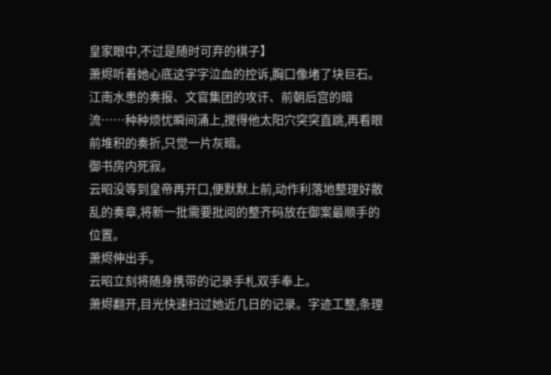皇家眼中,不过是随时可弃的棋子】
萧烬听着她心底这字字泣血的控诉,胸口像堵了块巨石。
江南水患的奏报、文官集团的攻讦、前朝后宫的暗流……种种烦忧瞬间涌上,搅得他太阳穴突突直跳,再看眼前堆积的奏折,只觉一片灰暗。
御书房内死寂。
云昭没等到皇帝再开口,便默默上前,动作利落地整理好散乱的奏章,将新一批需要批阅的整齐码放在御案最顺手的位置。
萧烬伸出手。
云昭立刻将随身携带的记录手札双手奉上。
萧烬翻开,目光快速扫过她近几日的记录。字迹工整,条理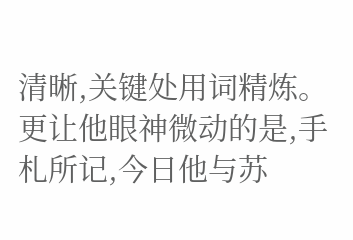清晰,关键处用词精炼。
更让他眼神微动的是,手札所记,今日他与苏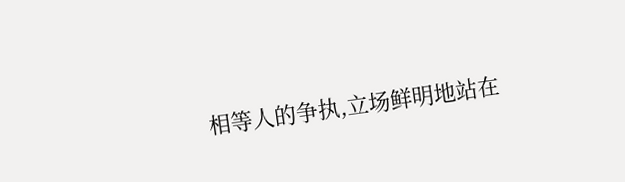相等人的争执,立场鲜明地站在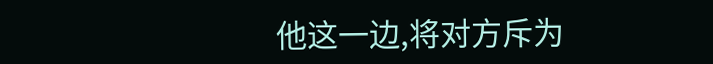他这一边,将对方斥为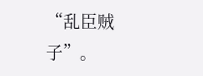“乱臣贼子”。